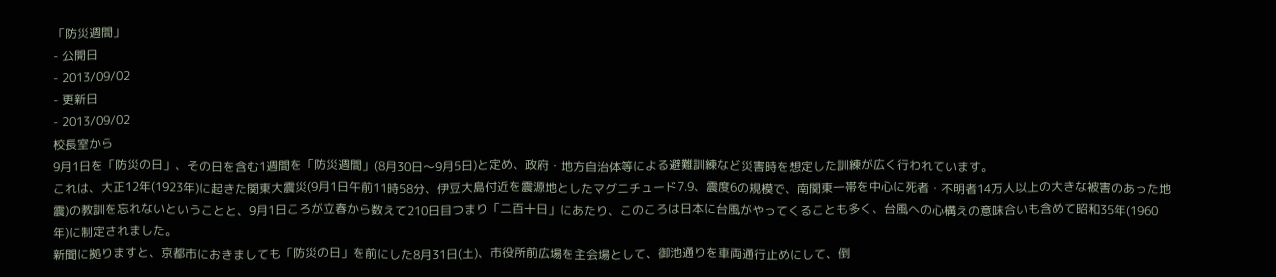「防災週間」
- 公開日
- 2013/09/02
- 更新日
- 2013/09/02
校長室から
9月1日を「防災の日」、その日を含む1週間を「防災週間」(8月30日〜9月5日)と定め、政府・地方自治体等による避難訓練など災害時を想定した訓練が広く行われています。
これは、大正12年(1923年)に起きた関東大震災(9月1日午前11時58分、伊豆大島付近を震源地としたマグニチュード7.9、震度6の規模で、南関東一帯を中心に死者・不明者14万人以上の大きな被害のあった地震)の教訓を忘れないということと、9月1日ころが立春から数えて210日目つまり「二百十日」にあたり、このころは日本に台風がやってくることも多く、台風への心構えの意味合いも含めて昭和35年(1960年)に制定されました。
新聞に拠りますと、京都市におきましても「防災の日」を前にした8月31日(土)、市役所前広場を主会場として、御池通りを車両通行止めにして、倒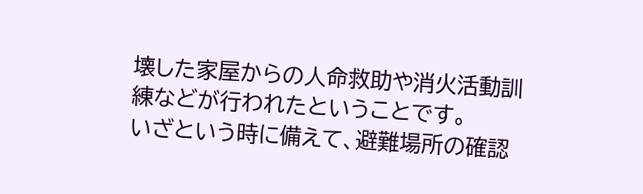壊した家屋からの人命救助や消火活動訓練などが行われたということです。
いざという時に備えて、避難場所の確認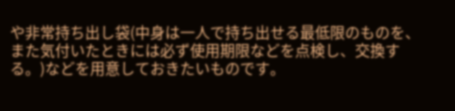や非常持ち出し袋(中身は一人で持ち出せる最低限のものを、また気付いたときには必ず使用期限などを点検し、交換する。)などを用意しておきたいものです。